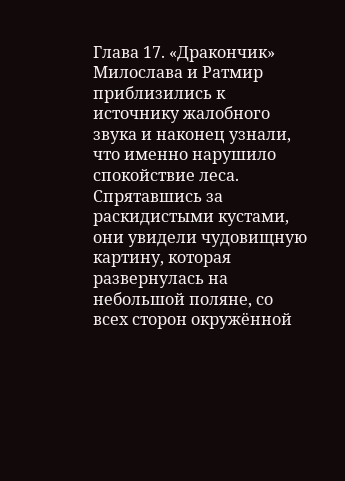Глава 17. «Дракончик»
Милослава и Ратмир приблизились к источнику жалобного звука и наконец узнали, что именно нарушило спокойствие леса. Спрятавшись за раскидистыми кустами, они увидели чудовищную картину, которая развернулась на небольшой поляне, со всех сторон окружённой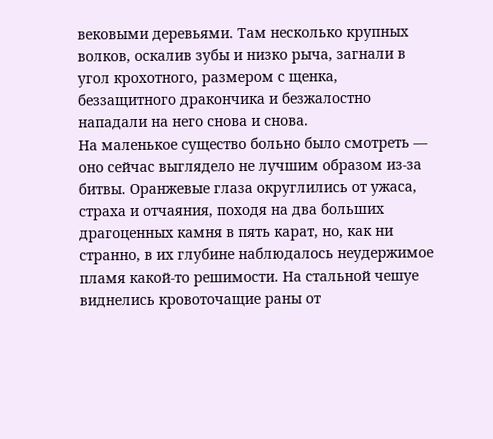вековыми деревьями. Там несколько крупных волков, оскалив зубы и низко рыча, загнали в угол крохотного, размером с щенка, беззащитного дракончика и безжалостно нападали на него снова и снова.
На маленькое существо больно было смотреть — оно сейчас выглядело не лучшим образом из-за битвы. Оранжевые глаза округлились от ужаса, страха и отчаяния, походя на два больших драгоценных камня в пять карат, но, как ни странно, в их глубине наблюдалось неудержимое пламя какой-то решимости. На стальной чешуе виднелись кровоточащие раны от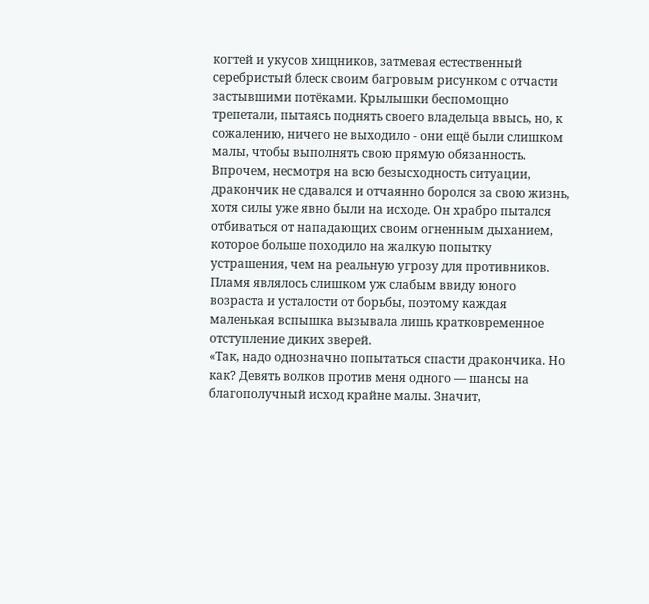когтей и укусов хищников, затмевая естественный серебристый блеск своим багровым рисунком с отчасти застывшими потёками. Крылышки беспомощно трепетали, пытаясь поднять своего владельца ввысь, но, к сожалению, ничего не выходило - они ещё были слишком малы, чтобы выполнять свою прямую обязанность.
Впрочем, несмотря на всю безысходность ситуации, дракончик не сдавался и отчаянно боролся за свою жизнь, хотя силы уже явно были на исходе. Он храбро пытался отбиваться от нападающих своим огненным дыханием, которое больше походило на жалкую попытку устрашения, чем на реальную угрозу для противников. Пламя являлось слишком уж слабым ввиду юного возраста и усталости от борьбы, поэтому каждая маленькая вспышка вызывала лишь кратковременное отступление диких зверей.
«Так, надо однозначно попытаться спасти дракончика. Но как? Девять волков против меня одного — шансы на благополучный исход крайне малы. Значит,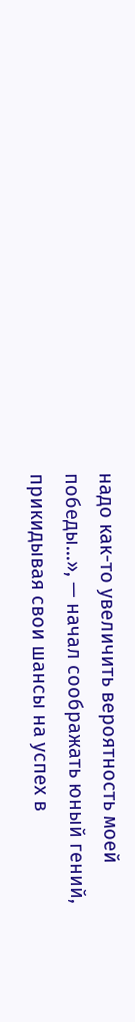надо как-то увеличить вероятность моей победы...», — начал соображать юный гений, прикидывая свои шансы на успех в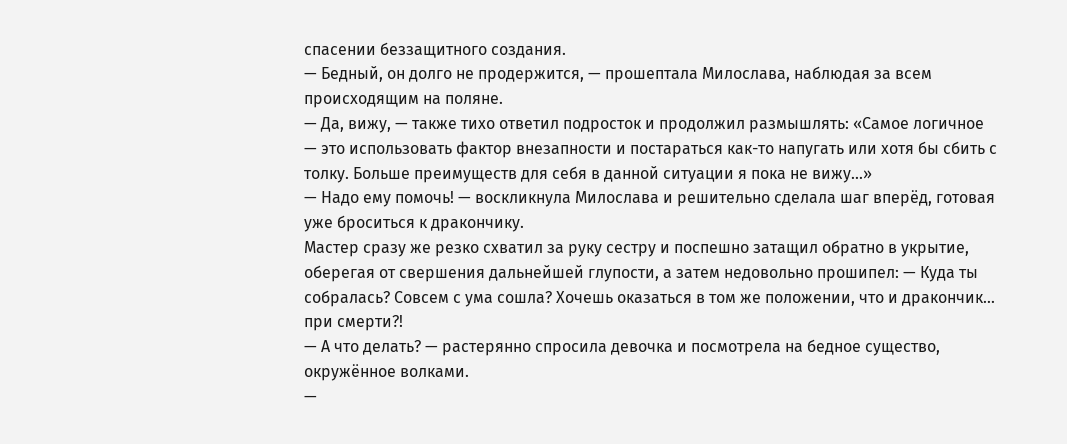спасении беззащитного создания.
— Бедный, он долго не продержится, — прошептала Милослава, наблюдая за всем происходящим на поляне.
— Да, вижу, — также тихо ответил подросток и продолжил размышлять: «Самое логичное — это использовать фактор внезапности и постараться как-то напугать или хотя бы сбить с толку. Больше преимуществ для себя в данной ситуации я пока не вижу...»
— Надо ему помочь! — воскликнула Милослава и решительно сделала шаг вперёд, готовая уже броситься к дракончику.
Мастер сразу же резко схватил за руку сестру и поспешно затащил обратно в укрытие, оберегая от свершения дальнейшей глупости, а затем недовольно прошипел: — Куда ты собралась? Совсем с ума сошла? Хочешь оказаться в том же положении, что и дракончик... при смерти?!
— А что делать? — растерянно спросила девочка и посмотрела на бедное существо, окружённое волками.
—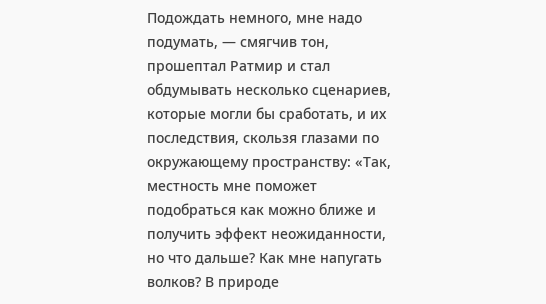Подождать немного, мне надо подумать, — смягчив тон, прошептал Ратмир и стал обдумывать несколько сценариев, которые могли бы сработать, и их последствия, скользя глазами по окружающему пространству: «Так, местность мне поможет подобраться как можно ближе и получить эффект неожиданности, но что дальше? Как мне напугать волков? В природе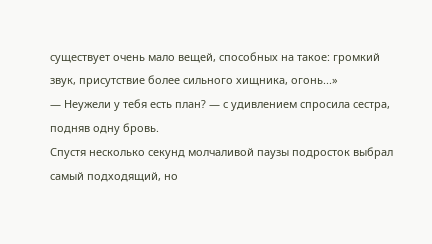существует очень мало вещей, способных на такое: громкий звук, присутствие более сильного хищника, огонь...»
— Неужели у тебя есть план? — с удивлением спросила сестра, подняв одну бровь.
Спустя несколько секунд молчаливой паузы подросток выбрал самый подходящий, но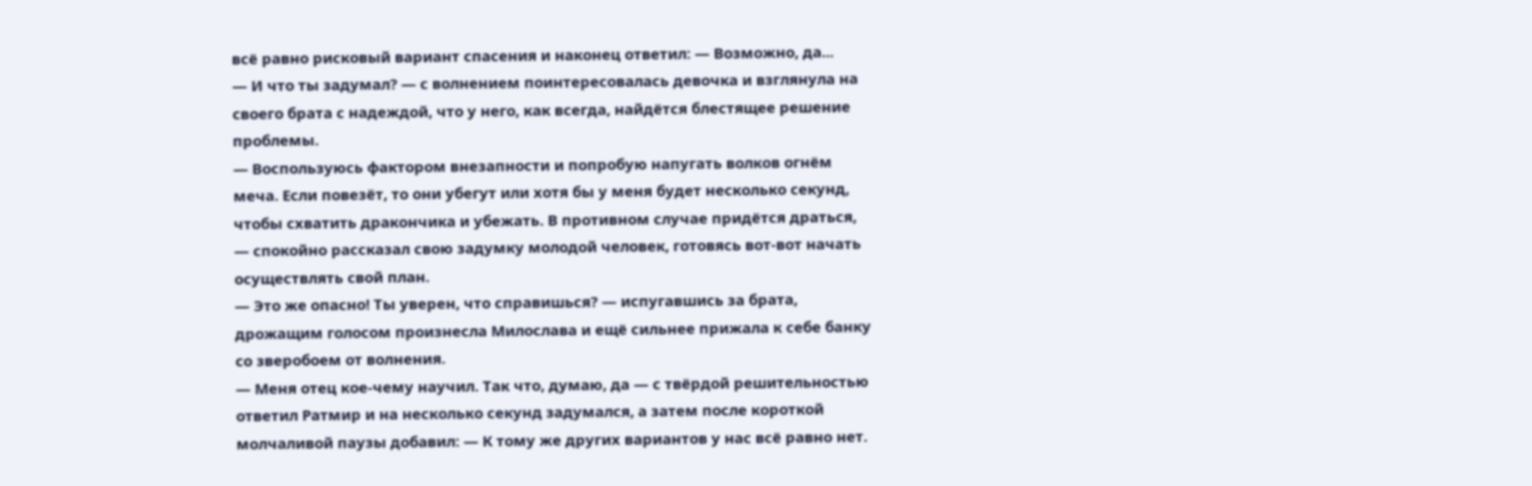всё равно рисковый вариант спасения и наконец ответил: — Возможно, да...
— И что ты задумал? — с волнением поинтересовалась девочка и взглянула на своего брата с надеждой, что у него, как всегда, найдётся блестящее решение проблемы.
— Воспользуюсь фактором внезапности и попробую напугать волков огнём меча. Если повезёт, то они убегут или хотя бы у меня будет несколько секунд, чтобы схватить дракончика и убежать. В противном случае придётся драться, — спокойно рассказал свою задумку молодой человек, готовясь вот-вот начать осуществлять свой план.
— Это же опасно! Ты уверен, что справишься? — испугавшись за брата, дрожащим голосом произнесла Милослава и ещё сильнее прижала к себе банку со зверобоем от волнения.
— Меня отец кое-чему научил. Так что, думаю, да — с твёрдой решительностью ответил Ратмир и на несколько секунд задумался, а затем после короткой молчаливой паузы добавил: — К тому же других вариантов у нас всё равно нет.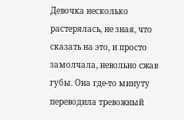Девочка несколько растерялась, не зная, что сказать на это, и просто замолчала, невольно сжав губы. Она где-то минуту переводила тревожный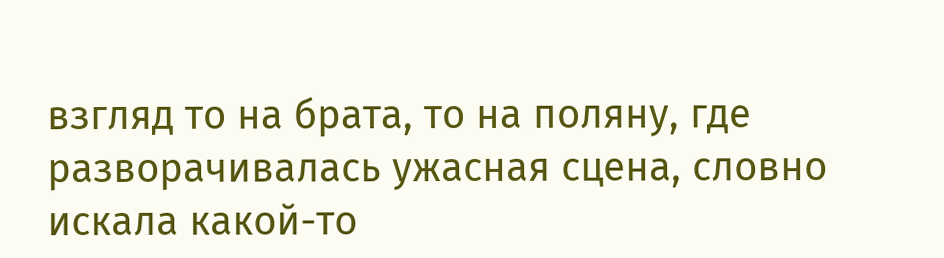взгляд то на брата, то на поляну, где разворачивалась ужасная сцена, словно искала какой-то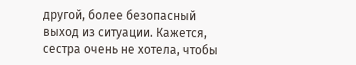другой, более безопасный выход из ситуации. Кажется, сестра очень не хотела, чтобы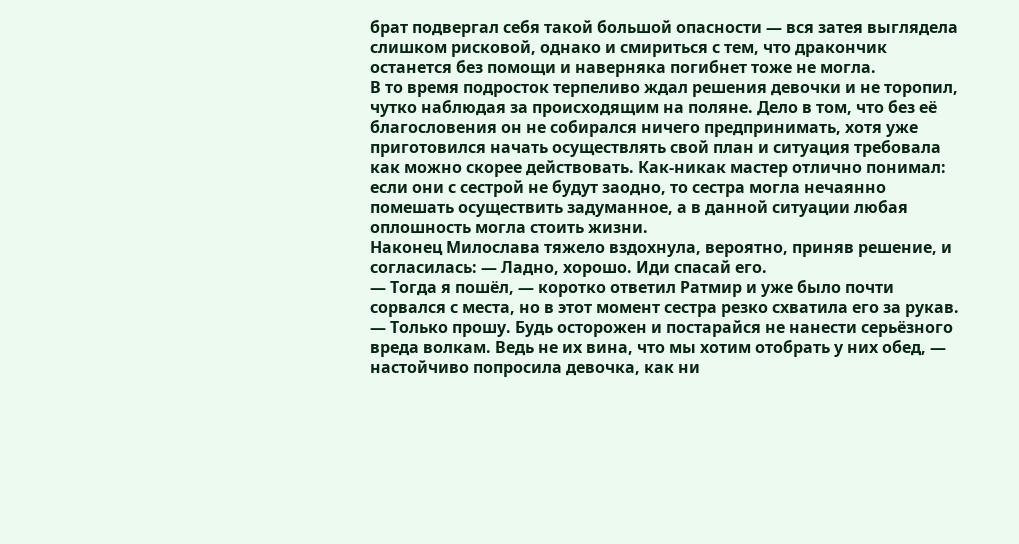брат подвергал себя такой большой опасности — вся затея выглядела слишком рисковой, однако и смириться с тем, что дракончик останется без помощи и наверняка погибнет тоже не могла.
В то время подросток терпеливо ждал решения девочки и не торопил, чутко наблюдая за происходящим на поляне. Дело в том, что без её благословения он не собирался ничего предпринимать, хотя уже приготовился начать осуществлять свой план и ситуация требовала как можно скорее действовать. Как-никак мастер отлично понимал: если они с сестрой не будут заодно, то сестра могла нечаянно помешать осуществить задуманное, а в данной ситуации любая оплошность могла стоить жизни.
Наконец Милослава тяжело вздохнула, вероятно, приняв решение, и согласилась: — Ладно, хорошо. Иди спасай его.
— Тогда я пошёл, — коротко ответил Ратмир и уже было почти сорвался с места, но в этот момент сестра резко схватила его за рукав.
— Только прошу. Будь осторожен и постарайся не нанести серьёзного вреда волкам. Ведь не их вина, что мы хотим отобрать у них обед, — настойчиво попросила девочка, как ни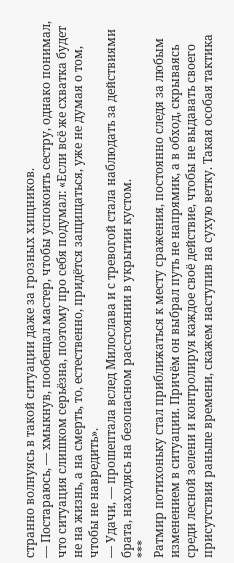странно волнуясь в такой ситуации даже за грозных хищников.
— Постараюсь, — хмыкнув, пообещал мастер, чтобы успокоить сестру, однако понимал, что ситуация слишком серьёзна, поэтому про себя подумал: «Если всё же схватка будет не на жизнь, а на смерть, то, естественно, придётся защищаться, уже не думая о том, чтобы не навредить».
— Удачи, — прошептала вслед Милослава и с тревогой стала наблюдать за действиями брата, находясь на безопасном расстоянии в укрытии кустом.
***
Ратмир потихоньку стал приближаться к месту сражения, постоянно следя за любым изменением в ситуации. Причём он выбрал путь не напрямик, а в обход, скрываясь среди лесной зелени и контролируя каждое своё действие, чтобы не выдавать своего присутствия раньше времени, скажем наступив на сухую ветку. Такая особая тактика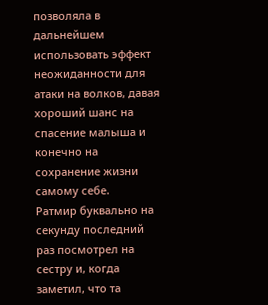позволяла в дальнейшем использовать эффект неожиданности для атаки на волков, давая хороший шанс на спасение малыша и конечно на сохранение жизни самому себе.
Ратмир буквально на секунду последний раз посмотрел на сестру и, когда заметил, что та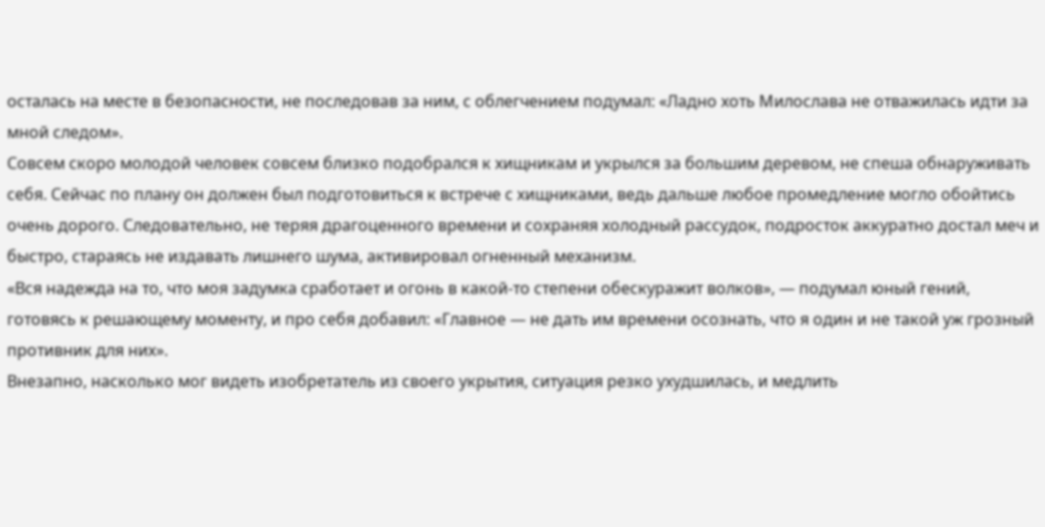осталась на месте в безопасности, не последовав за ним, с облегчением подумал: «Ладно хоть Милослава не отважилась идти за мной следом».
Совсем скоро молодой человек совсем близко подобрался к хищникам и укрылся за большим деревом, не спеша обнаруживать себя. Сейчас по плану он должен был подготовиться к встрече с хищниками, ведь дальше любое промедление могло обойтись очень дорого. Следовательно, не теряя драгоценного времени и сохраняя холодный рассудок, подросток аккуратно достал меч и быстро, стараясь не издавать лишнего шума, активировал огненный механизм.
«Вся надежда на то, что моя задумка сработает и огонь в какой-то степени обескуражит волков», — подумал юный гений, готовясь к решающему моменту, и про себя добавил: «Главное — не дать им времени осознать, что я один и не такой уж грозный противник для них».
Внезапно, насколько мог видеть изобретатель из своего укрытия, ситуация резко ухудшилась, и медлить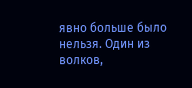явно больше было нельзя. Один из волков,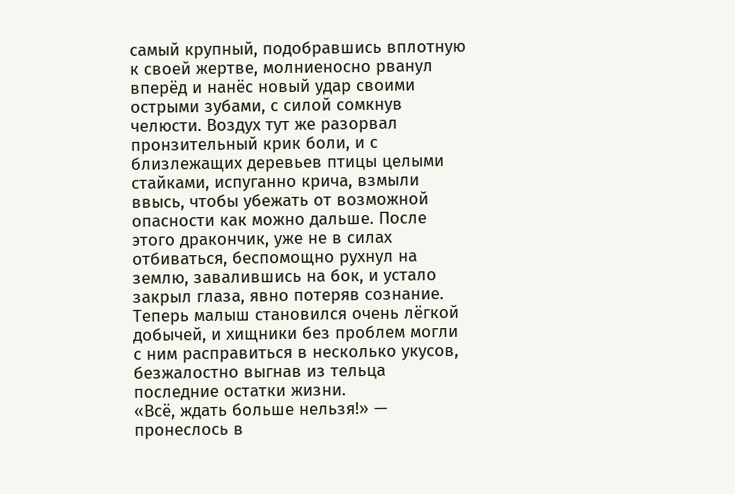самый крупный, подобравшись вплотную к своей жертве, молниеносно рванул вперёд и нанёс новый удар своими острыми зубами, с силой сомкнув челюсти. Воздух тут же разорвал пронзительный крик боли, и с близлежащих деревьев птицы целыми стайками, испуганно крича, взмыли ввысь, чтобы убежать от возможной опасности как можно дальше. После этого дракончик, уже не в силах отбиваться, беспомощно рухнул на землю, завалившись на бок, и устало закрыл глаза, явно потеряв сознание. Теперь малыш становился очень лёгкой добычей, и хищники без проблем могли с ним расправиться в несколько укусов, безжалостно выгнав из тельца последние остатки жизни.
«Всё, ждать больше нельзя!» — пронеслось в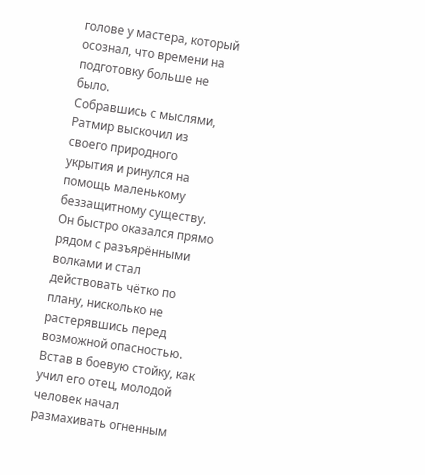голове у мастера, который осознал, что времени на подготовку больше не было.
Собравшись с мыслями, Ратмир выскочил из своего природного укрытия и ринулся на помощь маленькому беззащитному существу. Он быстро оказался прямо рядом с разъярёнными волками и стал действовать чётко по плану, нисколько не растерявшись перед возможной опасностью. Встав в боевую стойку, как учил его отец, молодой человек начал размахивать огненным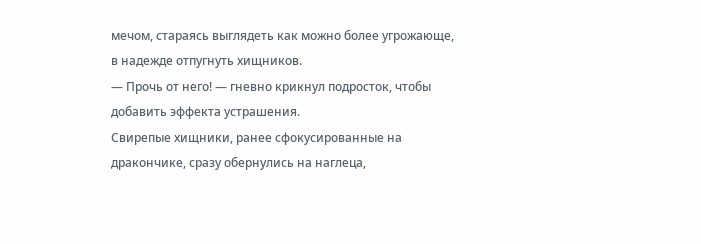мечом, стараясь выглядеть как можно более угрожающе, в надежде отпугнуть хищников.
— Прочь от него! — гневно крикнул подросток, чтобы добавить эффекта устрашения.
Свирепые хищники, ранее сфокусированные на дракончике, сразу обернулись на наглеца,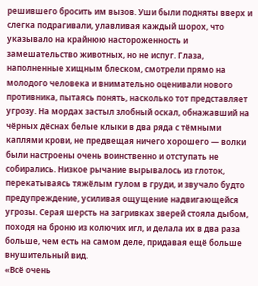решившего бросить им вызов. Уши были подняты вверх и слегка подрагивали, улавливая каждый шорох, что указывало на крайнюю настороженность и замешательство животных, но не испуг. Глаза, наполненные хищным блеском, смотрели прямо на молодого человека и внимательно оценивали нового противника, пытаясь понять, насколько тот представляет угрозу. На мордах застыл злобный оскал, обнажавший на чёрных дёснах белые клыки в два ряда с тёмными каплями крови, не предвещая ничего хорошего — волки были настроены очень воинственно и отступать не собирались. Низкое рычание вырывалось из глоток, перекатываясь тяжёлым гулом в груди, и звучало будто предупреждение, усиливая ощущение надвигающейся угрозы. Серая шерсть на загривках зверей стояла дыбом, походя на броню из колючих игл, и делала их в два раза больше, чем есть на самом деле, придавая ещё больше внушительный вид.
«Всё очень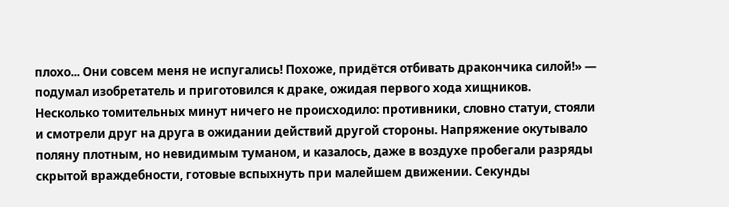плохо... Они совсем меня не испугались! Похоже, придётся отбивать дракончика силой!» — подумал изобретатель и приготовился к драке, ожидая первого хода хищников.
Несколько томительных минут ничего не происходило: противники, словно статуи, стояли и смотрели друг на друга в ожидании действий другой стороны. Напряжение окутывало поляну плотным, но невидимым туманом, и казалось, даже в воздухе пробегали разряды скрытой враждебности, готовые вспыхнуть при малейшем движении. Секунды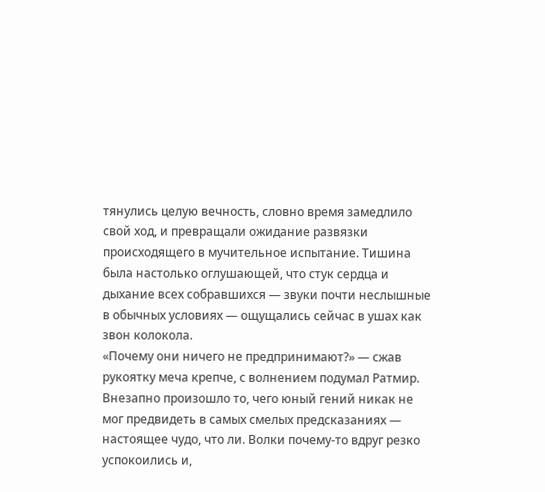тянулись целую вечность, словно время замедлило свой ход, и превращали ожидание развязки происходящего в мучительное испытание. Тишина была настолько оглушающей, что стук сердца и дыхание всех собравшихся — звуки почти неслышные в обычных условиях — ощущались сейчас в ушах как звон колокола.
«Почему они ничего не предпринимают?» — сжав рукоятку меча крепче, с волнением подумал Ратмир.
Внезапно произошло то, чего юный гений никак не мог предвидеть в самых смелых предсказаниях — настоящее чудо, что ли. Волки почему-то вдруг резко успокоились и,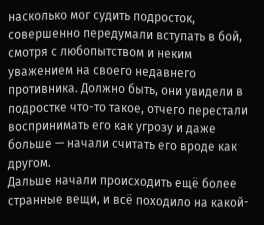насколько мог судить подросток, совершенно передумали вступать в бой, смотря с любопытством и неким уважением на своего недавнего противника. Должно быть, они увидели в подростке что-то такое, отчего перестали воспринимать его как угрозу и даже больше — начали считать его вроде как другом.
Дальше начали происходить ещё более странные вещи, и всё походило на какой-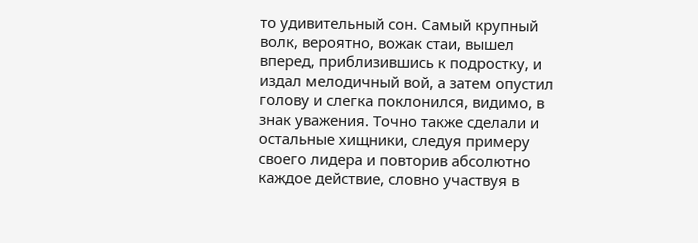то удивительный сон. Самый крупный волк, вероятно, вожак стаи, вышел вперед, приблизившись к подростку, и издал мелодичный вой, а затем опустил голову и слегка поклонился, видимо, в знак уважения. Точно также сделали и остальные хищники, следуя примеру своего лидера и повторив абсолютно каждое действие, словно участвуя в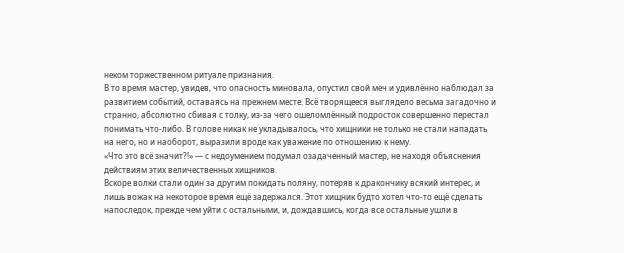неком торжественном ритуале признания.
В то время мастер, увидев, что опасность миновала, опустил свой меч и удивлённо наблюдал за развитием событий, оставаясь на прежнем месте. Всё творящееся выглядело весьма загадочно и странно, абсолютно сбивая с толку, из-за чего ошеломлённый подросток совершенно перестал понимать что-либо. В голове никак не укладывалось, что хищники не только не стали нападать на него, но и наоборот, выразили вроде как уважение по отношению к нему.
«Что это всё значит?!» — с недоумением подумал озадаченный мастер, не находя объяснения действиям этих величественных хищников.
Вскоре волки стали один за другим покидать поляну, потеряв к дракончику всякий интерес, и лишь вожак на некоторое время ещё задержался. Этот хищник будто хотел что-то ещё сделать напоследок, прежде чем уйти с остальными, и, дождавшись, когда все остальные ушли в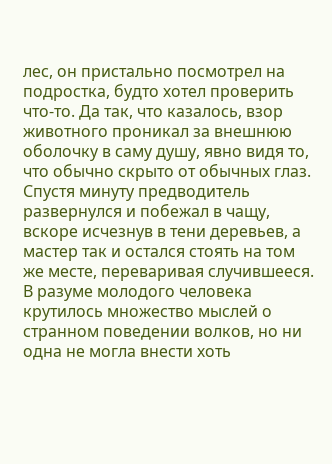лес, он пристально посмотрел на подростка, будто хотел проверить что-то. Да так, что казалось, взор животного проникал за внешнюю оболочку в саму душу, явно видя то, что обычно скрыто от обычных глаз.
Спустя минуту предводитель развернулся и побежал в чащу, вскоре исчезнув в тени деревьев, а мастер так и остался стоять на том же месте, переваривая случившееся. В разуме молодого человека крутилось множество мыслей о странном поведении волков, но ни одна не могла внести хоть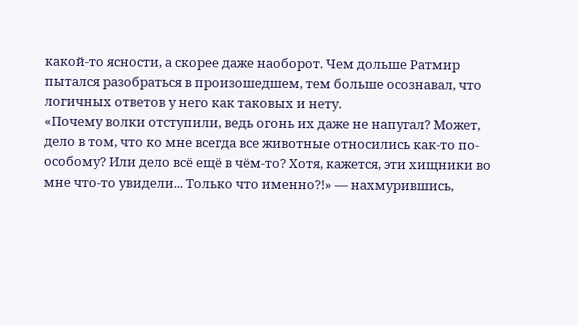какой-то ясности, а скорее даже наоборот. Чем дольше Ратмир пытался разобраться в произошедшем, тем больше осознавал, что логичных ответов у него как таковых и нету.
«Почему волки отступили, ведь огонь их даже не напугал? Может, дело в том, что ко мне всегда все животные относились как-то по-особому? Или дело всё ещё в чём-то? Хотя, кажется, эти хищники во мне что-то увидели... Только что именно?!» — нахмурившись,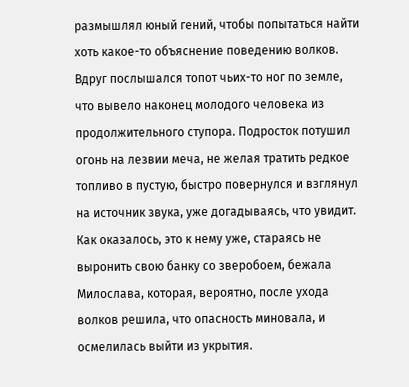размышлял юный гений, чтобы попытаться найти хоть какое-то объяснение поведению волков.
Вдруг послышался топот чьих-то ног по земле, что вывело наконец молодого человека из продолжительного ступора. Подросток потушил огонь на лезвии меча, не желая тратить редкое топливо в пустую, быстро повернулся и взглянул на источник звука, уже догадываясь, что увидит. Как оказалось, это к нему уже, стараясь не выронить свою банку со зверобоем, бежала Милослава, которая, вероятно, после ухода волков решила, что опасность миновала, и осмелилась выйти из укрытия.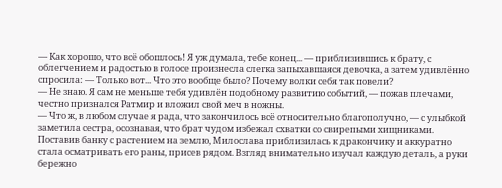— Как хорошо, что всё обошлось! Я уж думала, тебе конец... — приблизившись к брату, с облегчением и радостью в голосе произнесла слегка запыхавшаяся девочка, а затем удивлённо спросила: — Только вот... Что это вообще было? Почему волки себя так повели?
— Не знаю. Я сам не меньше тебя удивлён подобному развитию событий, — пожав плечами, честно признался Ратмир и вложил свой меч в ножны.
— Что ж, в любом случае я рада, что закончилось всё относительно благополучно, — с улыбкой заметила сестра, осознавая, что брат чудом избежал схватки со свирепыми хищниками.
Поставив банку с растением на землю, Милослава приблизилась к дракончику и аккуратно стала осматривать его раны, присев рядом. Взгляд внимательно изучал каждую деталь, а руки бережно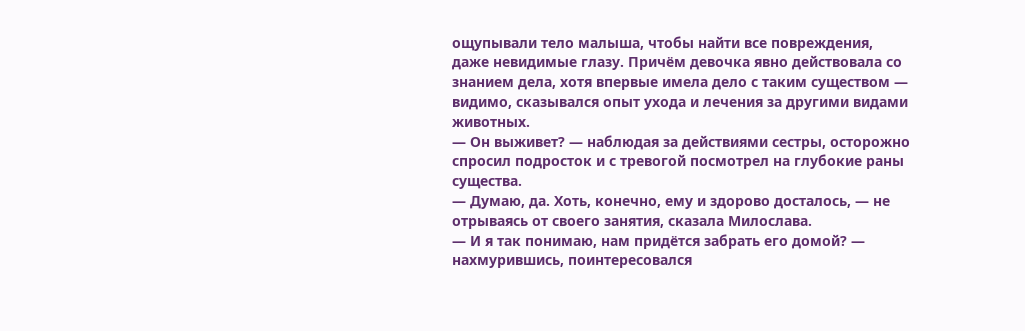ощупывали тело малыша, чтобы найти все повреждения, даже невидимые глазу. Причём девочка явно действовала со знанием дела, хотя впервые имела дело с таким существом — видимо, сказывался опыт ухода и лечения за другими видами животных.
— Он выживет? — наблюдая за действиями сестры, осторожно спросил подросток и с тревогой посмотрел на глубокие раны существа.
— Думаю, да. Хоть, конечно, ему и здорово досталось, — не отрываясь от своего занятия, сказала Милослава.
— И я так понимаю, нам придётся забрать его домой? — нахмурившись, поинтересовался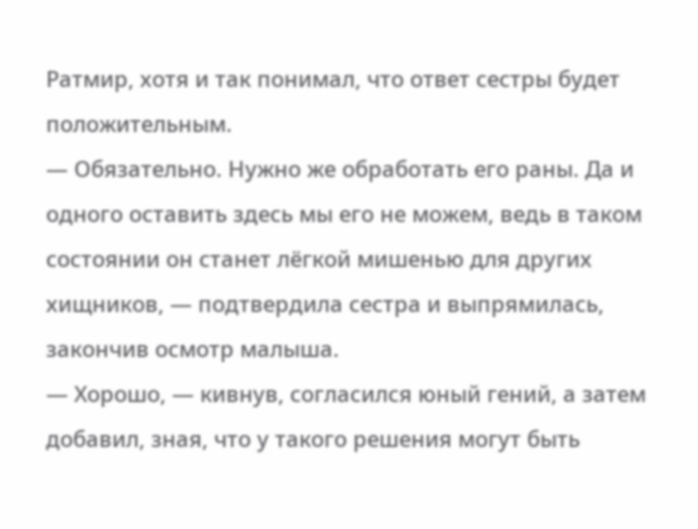Ратмир, хотя и так понимал, что ответ сестры будет положительным.
— Обязательно. Нужно же обработать его раны. Да и одного оставить здесь мы его не можем, ведь в таком состоянии он станет лёгкой мишенью для других хищников, — подтвердила сестра и выпрямилась, закончив осмотр малыша.
— Хорошо, — кивнув, согласился юный гений, а затем добавил, зная, что у такого решения могут быть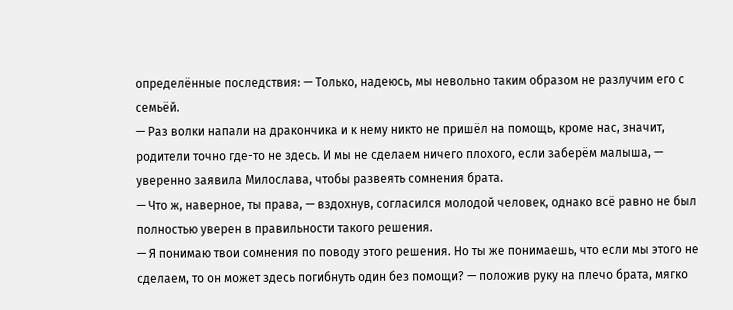определённые последствия: — Только, надеюсь, мы невольно таким образом не разлучим его с семьёй.
— Раз волки напали на дракончика и к нему никто не пришёл на помощь, кроме нас, значит, родители точно где-то не здесь. И мы не сделаем ничего плохого, если заберём малыша, — уверенно заявила Милослава, чтобы развеять сомнения брата.
— Что ж, наверное, ты права, — вздохнув, согласился молодой человек, однако всё равно не был полностью уверен в правильности такого решения.
— Я понимаю твои сомнения по поводу этого решения. Но ты же понимаешь, что если мы этого не сделаем, то он может здесь погибнуть один без помощи? — положив руку на плечо брата, мягко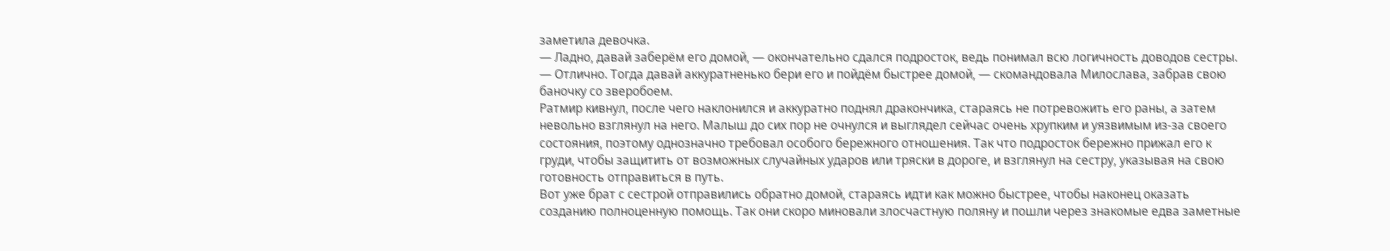заметила девочка.
— Ладно, давай заберём его домой, — окончательно сдался подросток, ведь понимал всю логичность доводов сестры.
— Отлично. Тогда давай аккуратненько бери его и пойдём быстрее домой, — скомандовала Милослава, забрав свою баночку со зверобоем.
Ратмир кивнул, после чего наклонился и аккуратно поднял дракончика, стараясь не потревожить его раны, а затем невольно взглянул на него. Малыш до сих пор не очнулся и выглядел сейчас очень хрупким и уязвимым из-за своего состояния, поэтому однозначно требовал особого бережного отношения. Так что подросток бережно прижал его к груди, чтобы защитить от возможных случайных ударов или тряски в дороге, и взглянул на сестру, указывая на свою готовность отправиться в путь.
Вот уже брат с сестрой отправились обратно домой, стараясь идти как можно быстрее, чтобы наконец оказать созданию полноценную помощь. Так они скоро миновали злосчастную поляну и пошли через знакомые едва заметные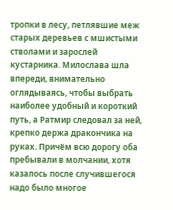тропки в лесу, петлявшие меж старых деревьев с мшистыми стволами и зарослей кустарника. Милослава шла впереди, внимательно оглядываясь, чтобы выбрать наиболее удобный и короткий путь, а Ратмир следовал за ней, крепко держа дракончика на руках. Причём всю дорогу оба пребывали в молчании, хотя казалось после случившегося надо было многое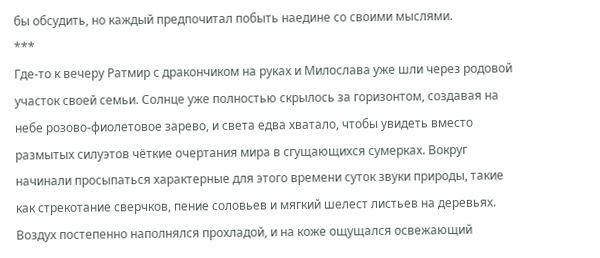бы обсудить, но каждый предпочитал побыть наедине со своими мыслями.
***
Где-то к вечеру Ратмир с дракончиком на руках и Милослава уже шли через родовой участок своей семьи. Солнце уже полностью скрылось за горизонтом, создавая на небе розово-фиолетовое зарево, и света едва хватало, чтобы увидеть вместо размытых силуэтов чёткие очертания мира в сгущающихся сумерках. Вокруг начинали просыпаться характерные для этого времени суток звуки природы, такие как стрекотание сверчков, пение соловьев и мягкий шелест листьев на деревьях. Воздух постепенно наполнялся прохладой, и на коже ощущался освежающий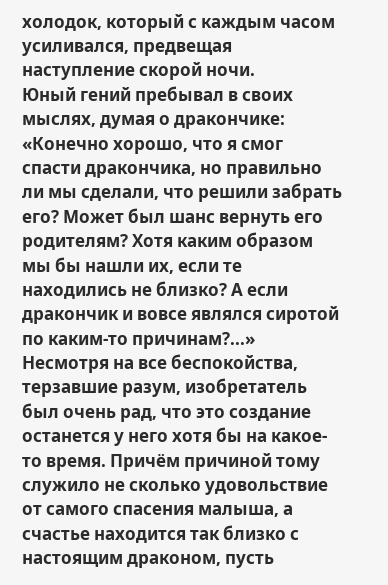холодок, который с каждым часом усиливался, предвещая наступление скорой ночи.
Юный гений пребывал в своих мыслях, думая о дракончике: «Конечно хорошо, что я смог спасти дракончика, но правильно ли мы сделали, что решили забрать его? Может был шанс вернуть его родителям? Хотя каким образом мы бы нашли их, если те находились не близко? А если дракончик и вовсе являлся сиротой по каким-то причинам?...»
Несмотря на все беспокойства, терзавшие разум, изобретатель был очень рад, что это создание останется у него хотя бы на какое-то время. Причём причиной тому служило не сколько удовольствие от самого спасения малыша, а счастье находится так близко с настоящим драконом, пусть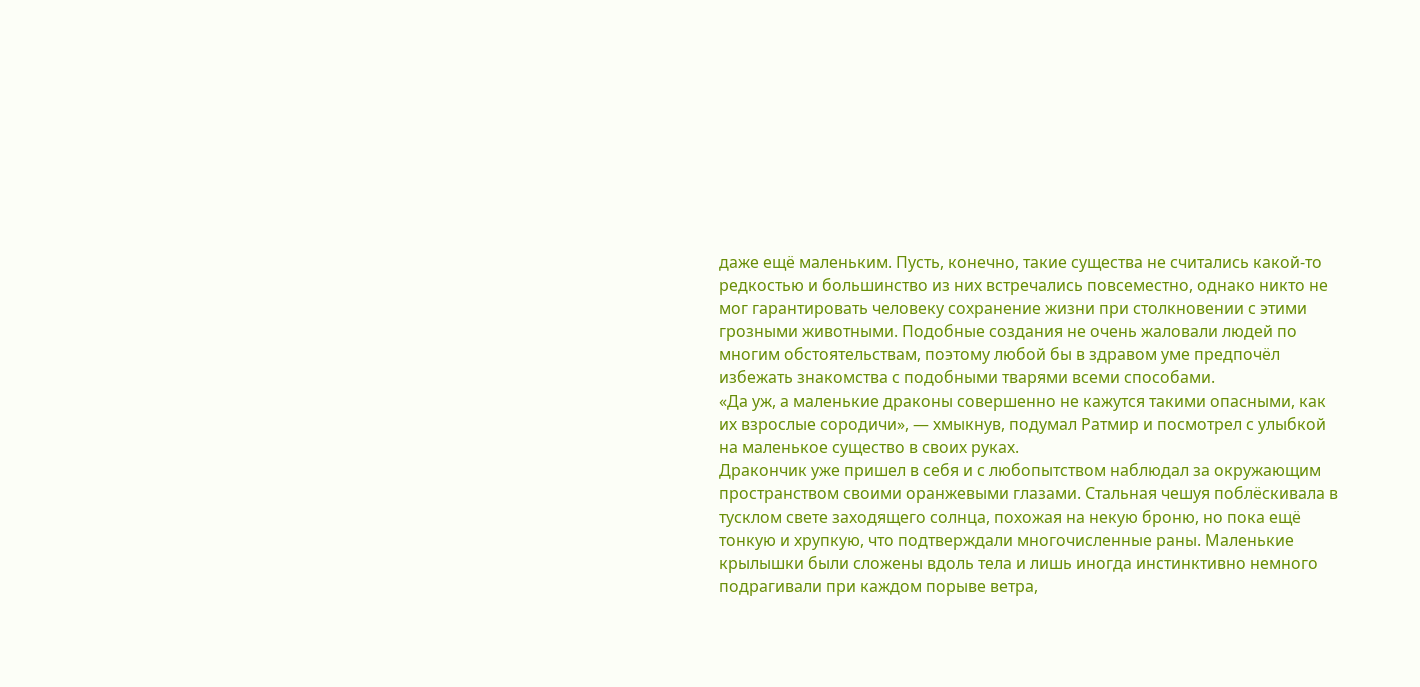даже ещё маленьким. Пусть, конечно, такие существа не считались какой-то редкостью и большинство из них встречались повсеместно, однако никто не мог гарантировать человеку сохранение жизни при столкновении с этими грозными животными. Подобные создания не очень жаловали людей по многим обстоятельствам, поэтому любой бы в здравом уме предпочёл избежать знакомства с подобными тварями всеми способами.
«Да уж, а маленькие драконы совершенно не кажутся такими опасными, как их взрослые сородичи», — хмыкнув, подумал Ратмир и посмотрел с улыбкой на маленькое существо в своих руках.
Дракончик уже пришел в себя и с любопытством наблюдал за окружающим пространством своими оранжевыми глазами. Стальная чешуя поблёскивала в тусклом свете заходящего солнца, похожая на некую броню, но пока ещё тонкую и хрупкую, что подтверждали многочисленные раны. Маленькие крылышки были сложены вдоль тела и лишь иногда инстинктивно немного подрагивали при каждом порыве ветра,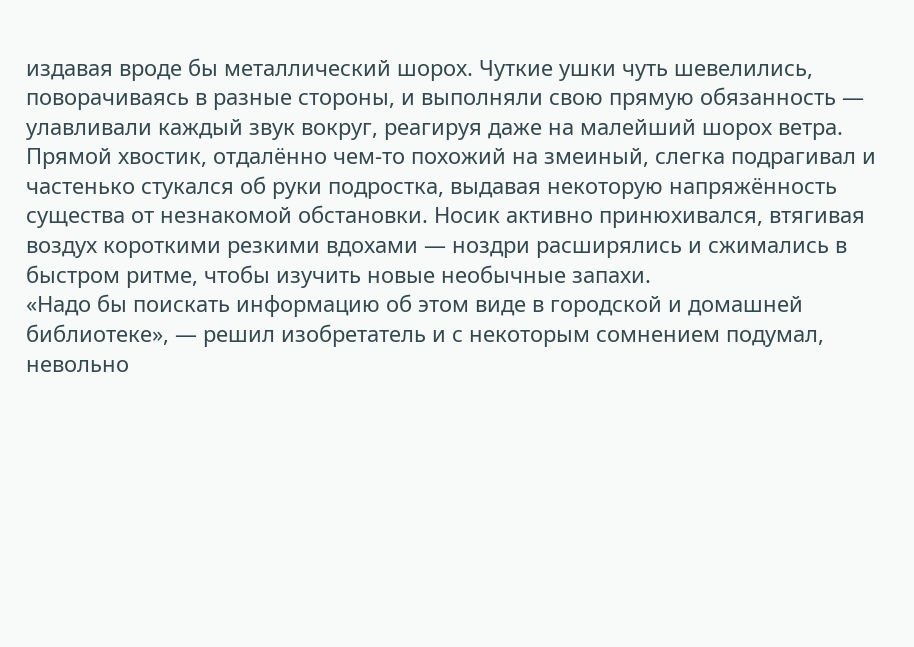издавая вроде бы металлический шорох. Чуткие ушки чуть шевелились, поворачиваясь в разные стороны, и выполняли свою прямую обязанность — улавливали каждый звук вокруг, реагируя даже на малейший шорох ветра. Прямой хвостик, отдалённо чем-то похожий на змеиный, слегка подрагивал и частенько стукался об руки подростка, выдавая некоторую напряжённость существа от незнакомой обстановки. Носик активно принюхивался, втягивая воздух короткими резкими вдохами — ноздри расширялись и сжимались в быстром ритме, чтобы изучить новые необычные запахи.
«Надо бы поискать информацию об этом виде в городской и домашней библиотеке», — решил изобретатель и с некоторым сомнением подумал, невольно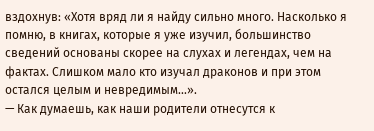вздохнув: «Хотя вряд ли я найду сильно много. Насколько я помню, в книгах, которые я уже изучил, большинство сведений основаны скорее на слухах и легендах, чем на фактах. Слишком мало кто изучал драконов и при этом остался целым и невредимым...».
— Как думаешь, как наши родители отнесутся к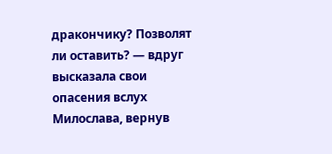дракончику? Позволят ли оставить? — вдруг высказала свои опасения вслух Милослава, вернув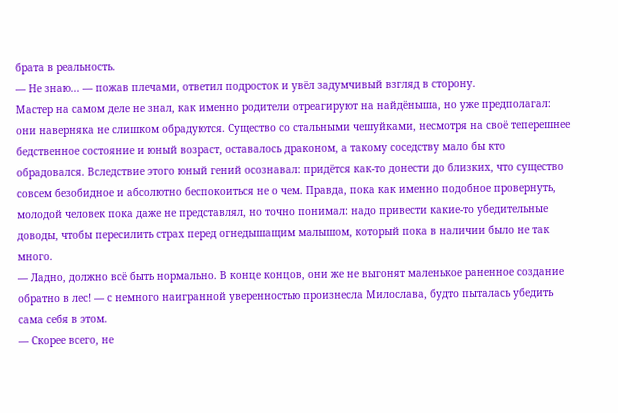брата в реальность.
— Не знаю... — пожав плечами, ответил подросток и увёл задумчивый взгляд в сторону.
Мастер на самом деле не знал, как именно родители отреагируют на найдёныша, но уже предполагал: они наверняка не слишком обрадуются. Существо со стальными чешуйками, несмотря на своё теперешнее бедственное состояние и юный возраст, оставалось драконом, а такому соседству мало бы кто обрадовался. Вследствие этого юный гений осознавал: придётся как-то донести до близких, что существо совсем безобидное и абсолютно беспокоиться не о чем. Правда, пока как именно подобное провернуть, молодой человек пока даже не представлял, но точно понимал: надо привести какие-то убедительные доводы, чтобы пересилить страх перед огнедышащим малышом, который пока в наличии было не так много.
— Ладно, должно всё быть нормально. В конце концов, они же не выгонят маленькое раненное создание обратно в лес! — с немного наигранной уверенностью произнесла Милослава, будто пыталась убедить сама себя в этом.
— Скорее всего, не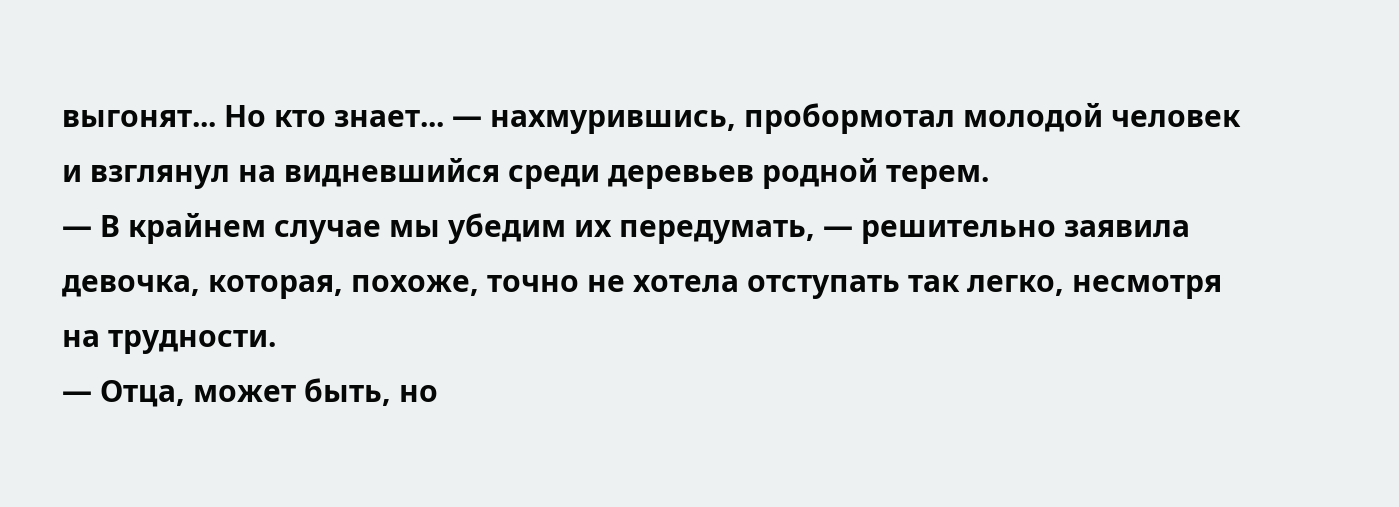выгонят... Но кто знает... — нахмурившись, пробормотал молодой человек и взглянул на видневшийся среди деревьев родной терем.
— В крайнем случае мы убедим их передумать, — решительно заявила девочка, которая, похоже, точно не хотела отступать так легко, несмотря на трудности.
— Отца, может быть, но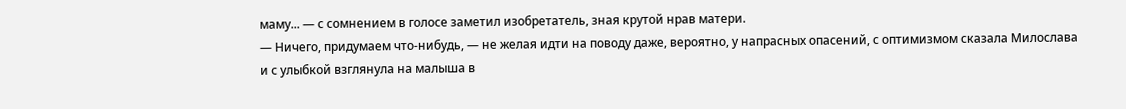маму... — с сомнением в голосе заметил изобретатель, зная крутой нрав матери.
— Ничего, придумаем что-нибудь, — не желая идти на поводу даже, вероятно, у напрасных опасений, с оптимизмом сказала Милослава и с улыбкой взглянула на малыша в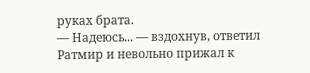руках брата.
— Надеюсь... — вздохнув, ответил Ратмир и невольно прижал к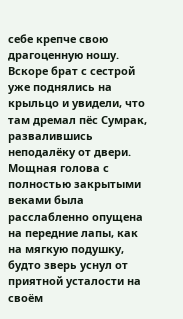себе крепче свою драгоценную ношу.
Вскоре брат с сестрой уже поднялись на крыльцо и увидели, что там дремал пёс Сумрак, развалившись неподалёку от двери. Мощная голова с полностью закрытыми веками была расслабленно опущена на передние лапы, как на мягкую подушку, будто зверь уснул от приятной усталости на своём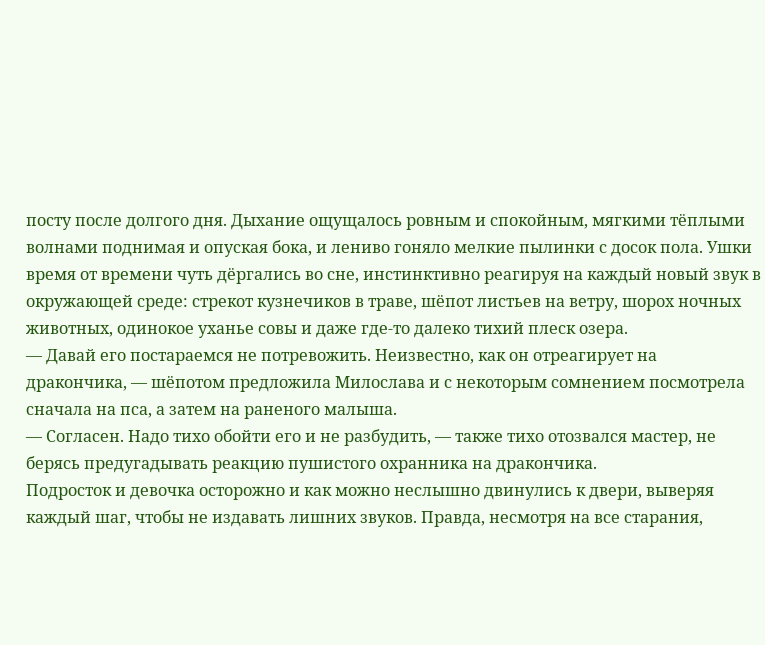посту после долгого дня. Дыхание ощущалось ровным и спокойным, мягкими тёплыми волнами поднимая и опуская бока, и лениво гоняло мелкие пылинки с досок пола. Ушки время от времени чуть дёргались во сне, инстинктивно реагируя на каждый новый звук в окружающей среде: стрекот кузнечиков в траве, шёпот листьев на ветру, шорох ночных животных, одинокое уханье совы и даже где-то далеко тихий плеск озера.
— Давай его постараемся не потревожить. Неизвестно, как он отреагирует на дракончика, — шёпотом предложила Милослава и с некоторым сомнением посмотрела сначала на пса, а затем на раненого малыша.
— Согласен. Надо тихо обойти его и не разбудить, — также тихо отозвался мастер, не берясь предугадывать реакцию пушистого охранника на дракончика.
Подросток и девочка осторожно и как можно неслышно двинулись к двери, выверяя каждый шаг, чтобы не издавать лишних звуков. Правда, несмотря на все старания,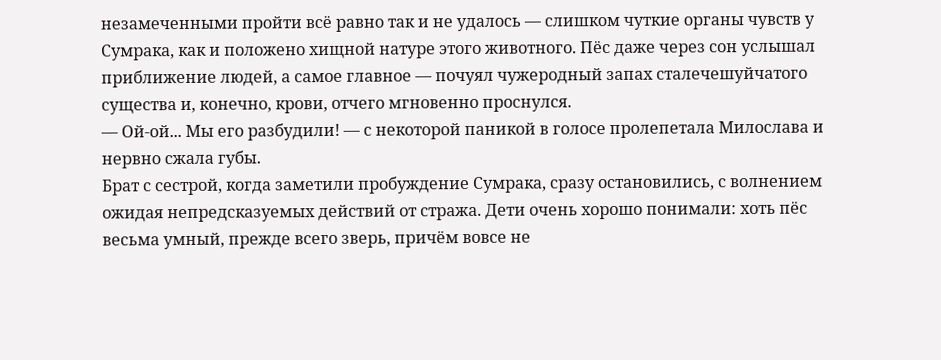незамеченными пройти всё равно так и не удалось — слишком чуткие органы чувств у Сумрака, как и положено хищной натуре этого животного. Пёс даже через сон услышал приближение людей, а самое главное — почуял чужеродный запах сталечешуйчатого существа и, конечно, крови, отчего мгновенно проснулся.
— Ой-ой... Мы его разбудили! — с некоторой паникой в голосе пролепетала Милослава и нервно сжала губы.
Брат с сестрой, когда заметили пробуждение Сумрака, сразу остановились, с волнением ожидая непредсказуемых действий от стража. Дети очень хорошо понимали: хоть пёс весьма умный, прежде всего зверь, причём вовсе не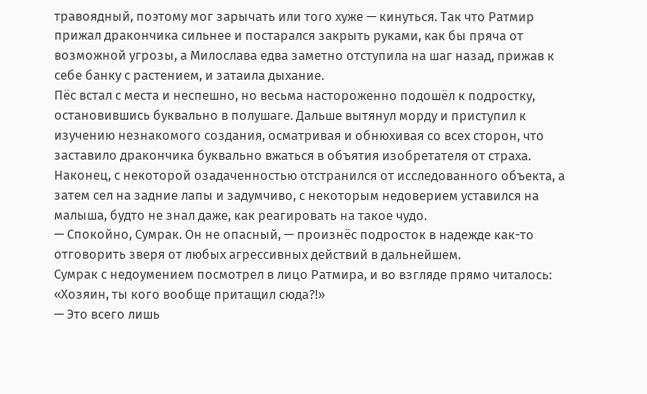травоядный, поэтому мог зарычать или того хуже — кинуться. Так что Ратмир прижал дракончика сильнее и постарался закрыть руками, как бы пряча от возможной угрозы, а Милослава едва заметно отступила на шаг назад, прижав к себе банку с растением, и затаила дыхание.
Пёс встал с места и неспешно, но весьма настороженно подошёл к подростку, остановившись буквально в полушаге. Дальше вытянул морду и приступил к изучению незнакомого создания, осматривая и обнюхивая со всех сторон, что заставило дракончика буквально вжаться в объятия изобретателя от страха. Наконец, с некоторой озадаченностью отстранился от исследованного объекта, а затем сел на задние лапы и задумчиво, с некоторым недоверием уставился на малыша, будто не знал даже, как реагировать на такое чудо.
— Спокойно, Сумрак. Он не опасный, — произнёс подросток в надежде как-то отговорить зверя от любых агрессивных действий в дальнейшем.
Сумрак с недоумением посмотрел в лицо Ратмира, и во взгляде прямо читалось: «Хозяин, ты кого вообще притащил сюда?!»
— Это всего лишь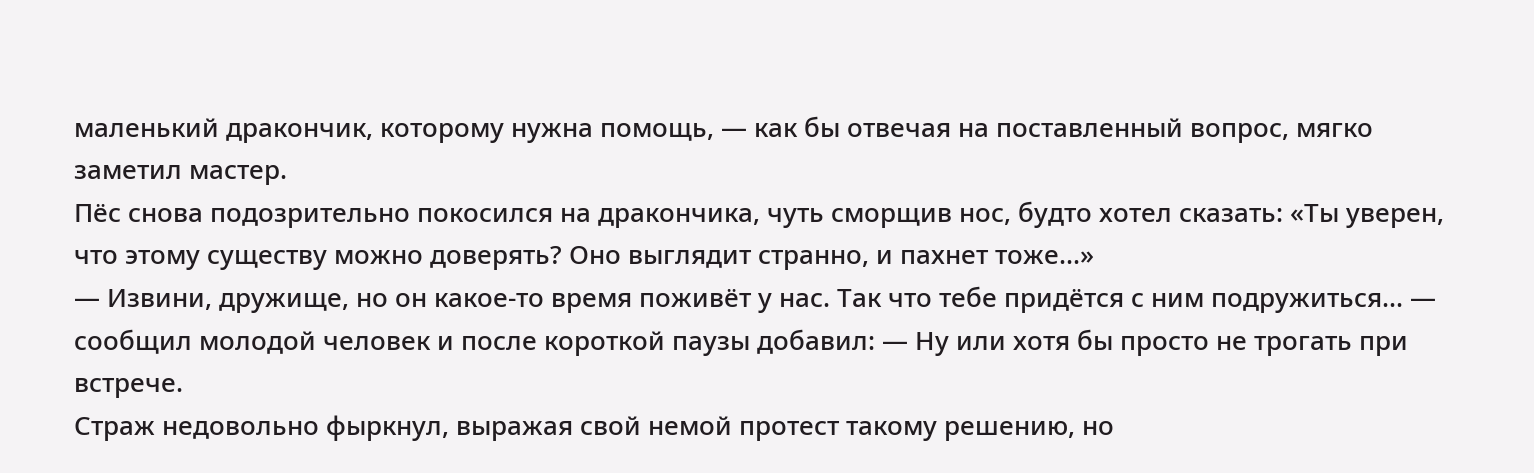маленький дракончик, которому нужна помощь, — как бы отвечая на поставленный вопрос, мягко заметил мастер.
Пёс снова подозрительно покосился на дракончика, чуть сморщив нос, будто хотел сказать: «Ты уверен, что этому существу можно доверять? Оно выглядит странно, и пахнет тоже...»
— Извини, дружище, но он какое-то время поживёт у нас. Так что тебе придётся с ним подружиться... — сообщил молодой человек и после короткой паузы добавил: — Ну или хотя бы просто не трогать при встрече.
Страж недовольно фыркнул, выражая свой немой протест такому решению, но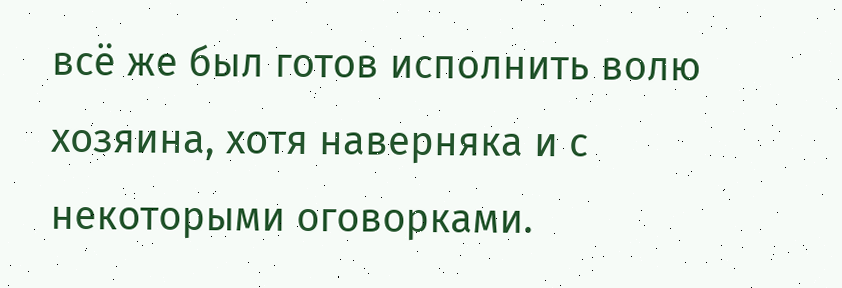всё же был готов исполнить волю хозяина, хотя наверняка и с некоторыми оговорками.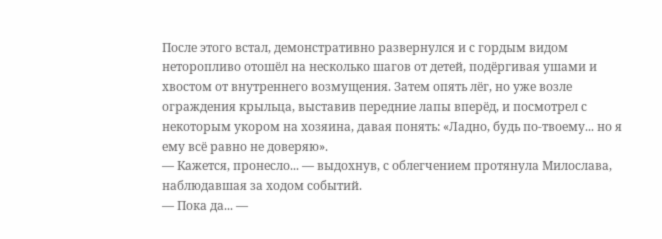После этого встал, демонстративно развернулся и с гордым видом неторопливо отошёл на несколько шагов от детей, подёргивая ушами и хвостом от внутреннего возмущения. Затем опять лёг, но уже возле ограждения крыльца, выставив передние лапы вперёд, и посмотрел с некоторым укором на хозяина, давая понять: «Ладно, будь по-твоему... но я ему всё равно не доверяю».
— Кажется, пронесло... — выдохнув, с облегчением протянула Милослава, наблюдавшая за ходом событий.
— Пока да... —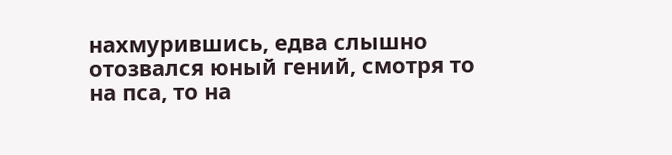нахмурившись, едва слышно отозвался юный гений, смотря то на пса, то на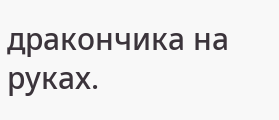дракончика на руках.